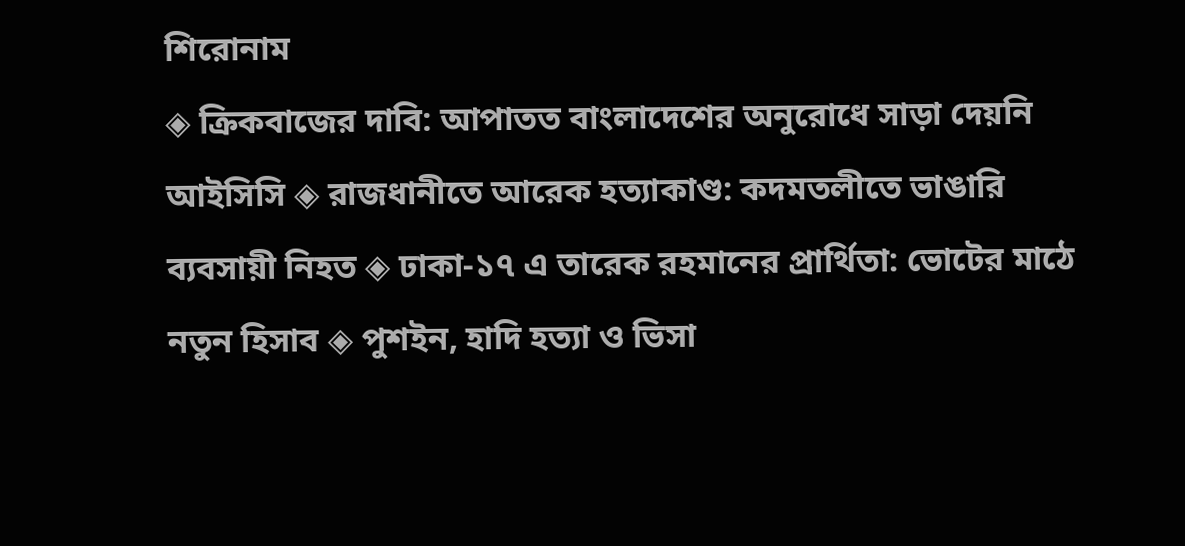শিরোনাম
◈ ক্রিকবাজের দাবি: আপাতত বাংলাদেশের অনুরোধে সাড়া দেয়নি আইসিসি ◈ রাজধানীতে আরেক হত্যাকাণ্ড: কদমতলীতে ভাঙারি ব্যবসায়ী নিহত ◈ ঢাকা-১৭ এ তারেক রহমানের প্রার্থিতা: ভোটের মাঠে নতুন হিসাব ◈ পুশইন, হাদি হত্যা ও ভিসা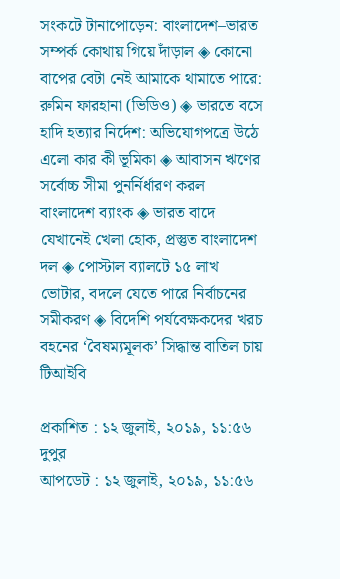সংকটে টানাপোড়েন: বাংলাদেশ–ভারত সম্পর্ক কোথায় গিয়ে দাঁড়াল ◈ কোনো বাপের বেটা নেই আমাকে থামাতে পারে: রুমিন ফারহানা (ভিডিও) ◈ ভারতে বসে হাদি হত্যার নির্দেশ: অভিযোগপত্রে উঠে এলো কার কী ভূমিকা ◈ আবাসন ঋণের সর্বোচ্চ সীমা পুনর্নির্ধারণ করল বাংলাদেশ ব্যাংক ◈ ভারত বা‌দে যেখানেই খেলা হোক, প্রস্তুত বাংলাদেশ দল ◈ পোস্টাল ব্যালটে ১৫ লাখ ভোটার, বদলে যেতে পারে নির্বাচনের সমীকরণ ◈ বিদেশি পর্যবেক্ষকদের খরচ বহনের ‘বৈষম্যমূলক’ সিদ্ধান্ত বাতিল চায় টিআইবি

প্রকাশিত : ১২ জুলাই, ২০১৯, ১১:৫৬ দুপুর
আপডেট : ১২ জুলাই, ২০১৯, ১১:৫৬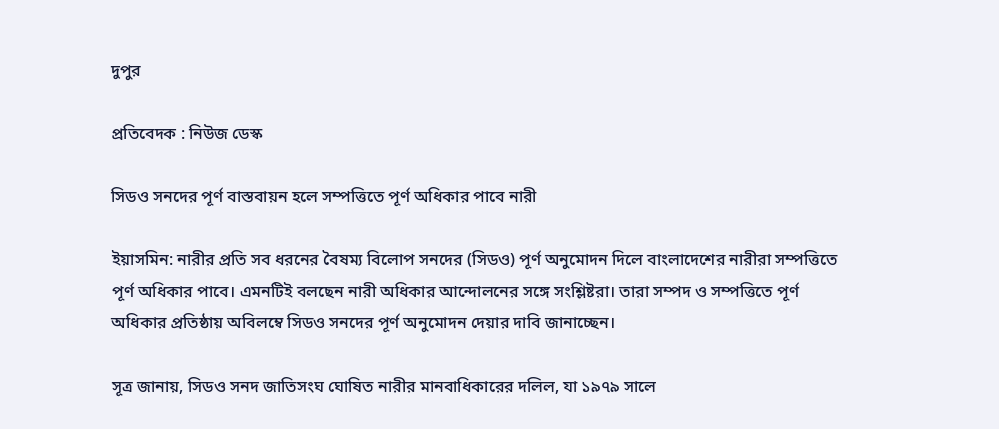দুপুর

প্রতিবেদক : নিউজ ডেস্ক

সিডও সনদের পূর্ণ বাস্তবায়ন হলে সম্পত্তিতে পূর্ণ অধিকার পাবে নারী

ইয়াসমিন: নারীর প্রতি সব ধরনের বৈষম্য বিলোপ সনদের (সিডও) পূর্ণ অনুমোদন দিলে বাংলাদেশের নারীরা সম্পত্তিতে পূর্ণ অধিকার পাবে। এমনটিই বলছেন নারী অধিকার আন্দোলনের সঙ্গে সংশ্লিষ্টরা। তারা সম্পদ ও সম্পত্তিতে পূর্ণ অধিকার প্রতিষ্ঠায় অবিলম্বে সিডও সনদের পূর্ণ অনুমোদন দেয়ার দাবি জানাচ্ছেন।

সূত্র জানায়, সিডও সনদ জাতিসংঘ ঘোষিত নারীর মানবাধিকারের দলিল, যা ১৯৭৯ সালে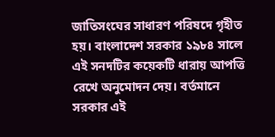জাতিসংঘের সাধারণ পরিষদে গৃহীত হয়। বাংলাদেশ সরকার ১৯৮৪ সালে এই সনদটির কয়েকটি ধারায় আপত্তি রেখে অনুমোদন দেয়। বর্তমানে সরকার এই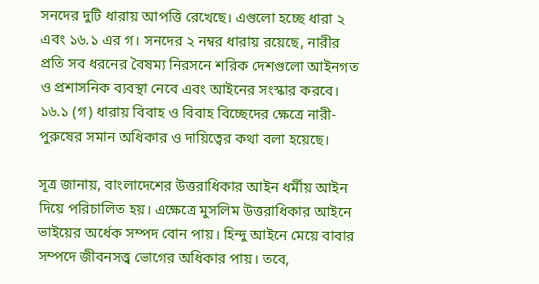সনদের দুটি ধারায় আপত্তি রেখেছে। এগুলো হচ্ছে ধারা ২ এবং ১৬.১ এর গ। সনদের ২ নম্বর ধারায় রয়েছে, নারীর প্রতি সব ধরনের বৈষম্য নিরসনে শরিক দেশগুলো আইনগত ও প্রশাসনিক ব্যবস্থা নেবে এবং আইনের সংস্কার করবে। ১৬.১ (গ) ধারায় বিবাহ ও বিবাহ বিচ্ছেদের ক্ষেত্রে নারী-পুরুষের সমান অধিকার ও দায়িত্বের কথা বলা হয়েছে।

সূত্র জানায়, বাংলাদেশের উত্তরাধিকার আইন ধর্মীয় আইন দিয়ে পরিচালিত হয়। এক্ষেত্রে মুসলিম উত্তরাধিকার আইনে ভাইয়ের অর্ধেক সম্পদ বোন পায়। হিন্দু আইনে মেয়ে বাবার সম্পদে জীবনসত্ত্ব ভোগের অধিকার পায়। তবে,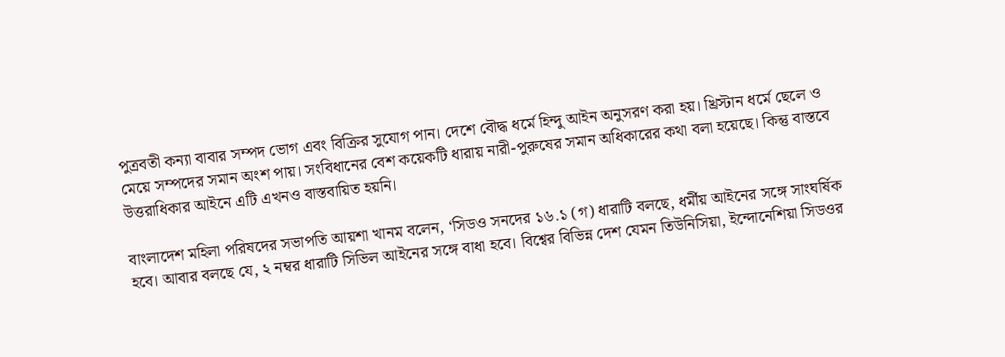পুত্রবতী কন্যা বাবার সম্পদ ভোগ এবং বিক্রির সুযোগ পান। দেশে বৌদ্ধ ধর্মে হিন্দু আইন অনুসরণ করা হয়। খ্রিস্টান ধর্মে ছেলে ও মেয়ে সম্পদের সমান অংশ পায়। সংবিধানের বেশ কয়েকটি ধারায় নারী-পুরুষের সমান অধিকারের কথা বলা হয়েছে। কিন্তু বাস্তবে উত্তরাধিকার আইনে এটি এখনও বাস্তবায়িত হয়নি।

বাংলাদেশ মহিলা পরিষদের সভাপতি আয়শা খানম বলেন, ‘সিডও সনদের ১৬.১ (গ) ধারাটি বলছে, ধর্মীয় আইনের সঙ্গে সাংঘর্ষিক হবে। আবার বলছে যে, ২ নম্বর ধারাটি সিভিল আইনের সঙ্গে বাধা হবে। বিশ্বের বিভিন্ন দেশ যেমন তিউনিসিয়া, ইন্দোনেশিয়া সিডওর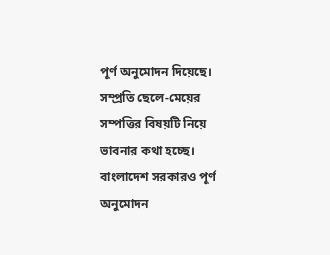পূর্ণ অনুমোদন দিয়েছে। সম্প্রতি ছেলে-মেয়ের সম্পত্তির বিষয়টি নিয়ে ভাবনার কথা হচ্ছে। বাংলাদেশ সরকারও পূর্ণ অনুমোদন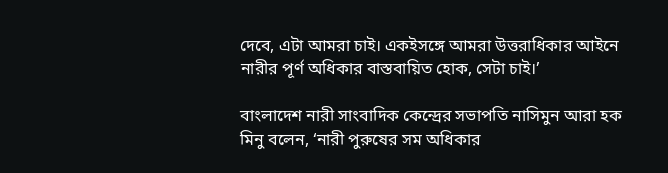দেবে, এটা আমরা চাই। একইসঙ্গে আমরা উত্তরাধিকার আইনে নারীর পূর্ণ অধিকার বাস্তবায়িত হোক, সেটা চাই।’

বাংলাদেশ নারী সাংবাদিক কেন্দ্রের সভাপতি নাসিমুন আরা হক মিনু বলেন, ‘নারী পুরুষের সম অধিকার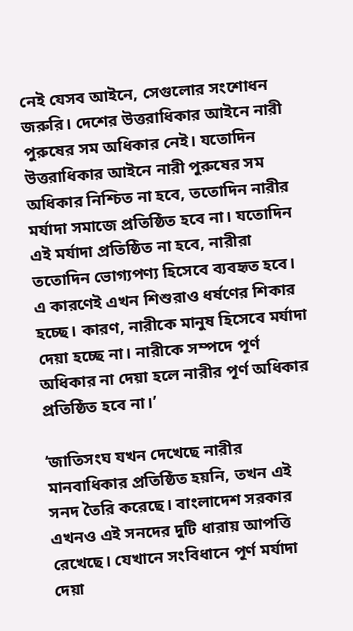নেই যেসব আইনে, সেগুলোর সংশোধন জরুরি। দেশের উত্তরাধিকার আইনে নারী পুরুষের সম অধিকার নেই। যতোদিন উত্তরাধিকার আইনে নারী পুরুষের সম অধিকার নিশ্চিত না হবে, ততোদিন নারীর মর্যাদা সমাজে প্রতিষ্ঠিত হবে না। যতোদিন এই মর্যাদা প্রতিষ্ঠিত না হবে, নারীরা ততোদিন ভোগ্যপণ্য হিসেবে ব্যবহৃত হবে। এ কারণেই এখন শিশুরাও ধর্ষণের শিকার হচ্ছে। কারণ, নারীকে মানুষ হিসেবে মর্যাদা দেয়া হচ্ছে না। নারীকে সম্পদে পূর্ণ অধিকার না দেয়া হলে নারীর পূর্ণ অধিকার প্রতিষ্ঠিত হবে না।’

‘জাতিসংঘ যখন দেখেছে নারীর মানবাধিকার প্রতিষ্ঠিত হয়নি, তখন এই সনদ তৈরি করেছে। বাংলাদেশ সরকার এখনও এই সনদের দুটি ধারায় আপত্তি রেখেছে। যেখানে সংবিধানে পূর্ণ মর্যাদা দেয়া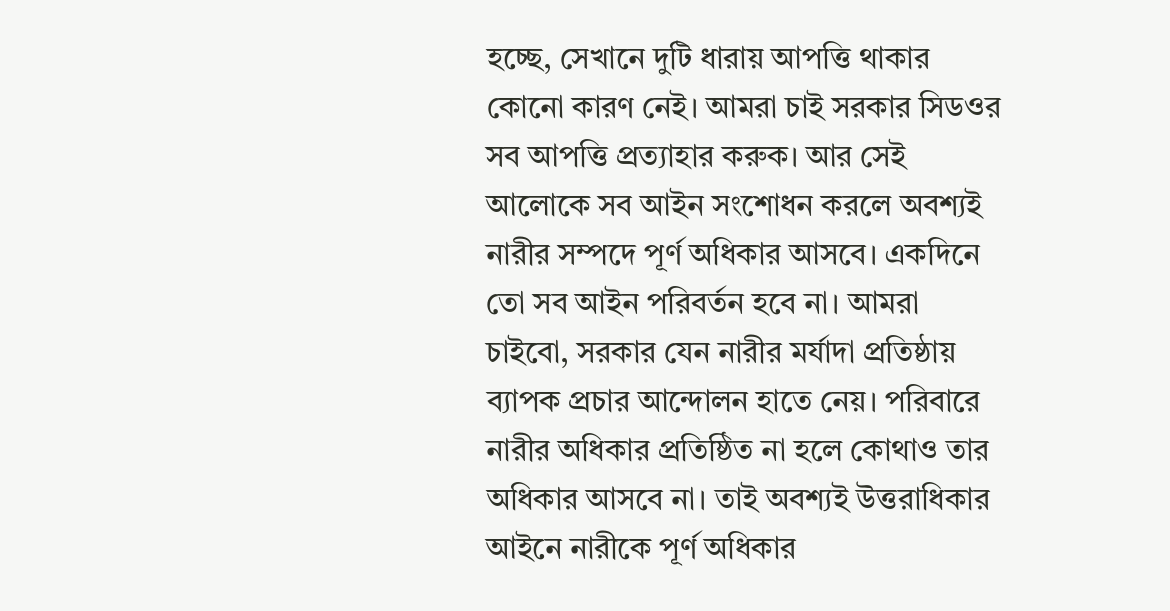হচ্ছে, সেখানে দুটি ধারায় আপত্তি থাকার কোনো কারণ নেই। আমরা চাই সরকার সিডওর সব আপত্তি প্রত্যাহার করুক। আর সেই আলোকে সব আইন সংশোধন করলে অবশ্যই নারীর সম্পদে পূর্ণ অধিকার আসবে। একদিনে তো সব আইন পরিবর্তন হবে না। আমরা চাইবো, সরকার যেন নারীর মর্যাদা প্রতিষ্ঠায় ব্যাপক প্রচার আন্দোলন হাতে নেয়। পরিবারে নারীর অধিকার প্রতিষ্ঠিত না হলে কোথাও তার অধিকার আসবে না। তাই অবশ্যই উত্তরাধিকার আইনে নারীকে পূর্ণ অধিকার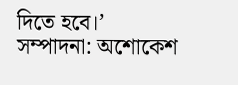দিতে হবে।’
সম্পাদনা: অশোকেশ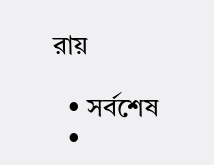রায়

  • সর্বশেষ
  •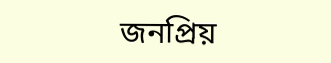জনপ্রিয়